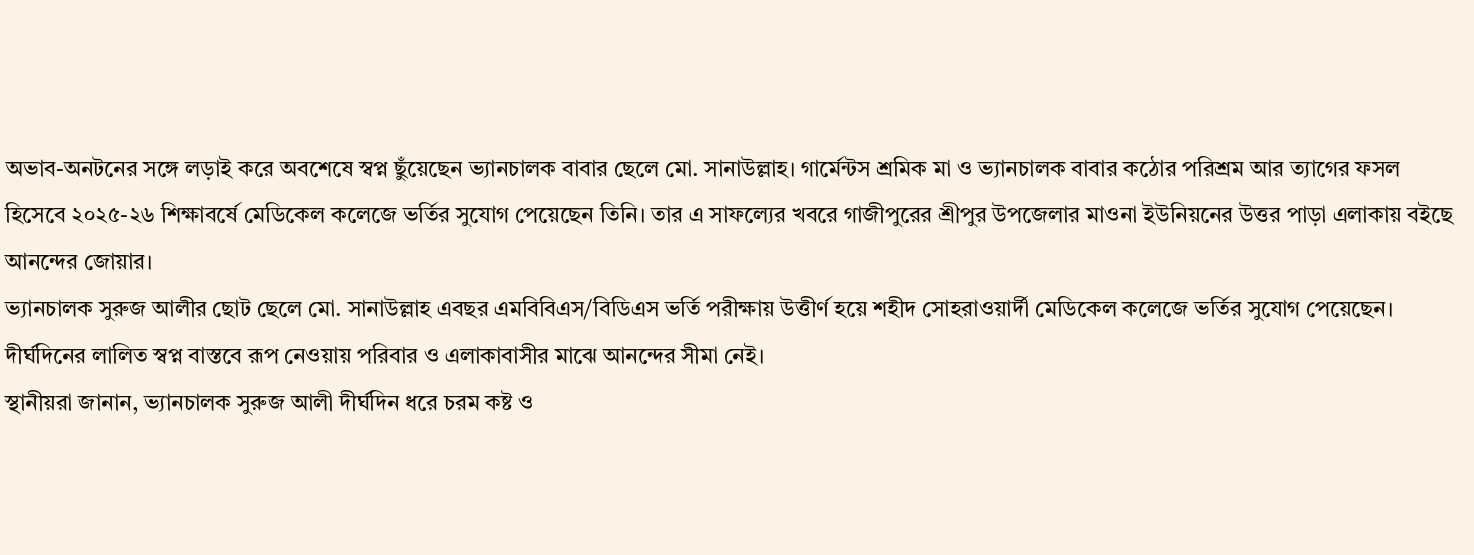অভাব-অনটনের সঙ্গে লড়াই করে অবশেষে স্বপ্ন ছুঁয়েছেন ভ্যানচালক বাবার ছেলে মো. সানাউল্লাহ। গার্মেন্টস শ্রমিক মা ও ভ্যানচালক বাবার কঠোর পরিশ্রম আর ত্যাগের ফসল হিসেবে ২০২৫-২৬ শিক্ষাবর্ষে মেডিকেল কলেজে ভর্তির সুযোগ পেয়েছেন তিনি। তার এ সাফল্যের খবরে গাজীপুরের শ্রীপুর উপজেলার মাওনা ইউনিয়নের উত্তর পাড়া এলাকায় বইছে আনন্দের জোয়ার।
ভ্যানচালক সুরুজ আলীর ছোট ছেলে মো. সানাউল্লাহ এবছর এমবিবিএস/বিডিএস ভর্তি পরীক্ষায় উত্তীর্ণ হয়ে শহীদ সোহরাওয়ার্দী মেডিকেল কলেজে ভর্তির সুযোগ পেয়েছেন। দীর্ঘদিনের লালিত স্বপ্ন বাস্তবে রূপ নেওয়ায় পরিবার ও এলাকাবাসীর মাঝে আনন্দের সীমা নেই।
স্থানীয়রা জানান, ভ্যানচালক সুরুজ আলী দীর্ঘদিন ধরে চরম কষ্ট ও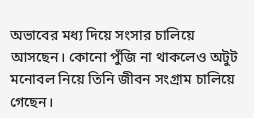অভাবের মধ্য দিয়ে সংসার চালিয়ে আসছেন। কোনো পুঁজি না থাকলেও অটুট মনোবল নিয়ে তিনি জীবন সংগ্রাম চালিয়ে গেছেন।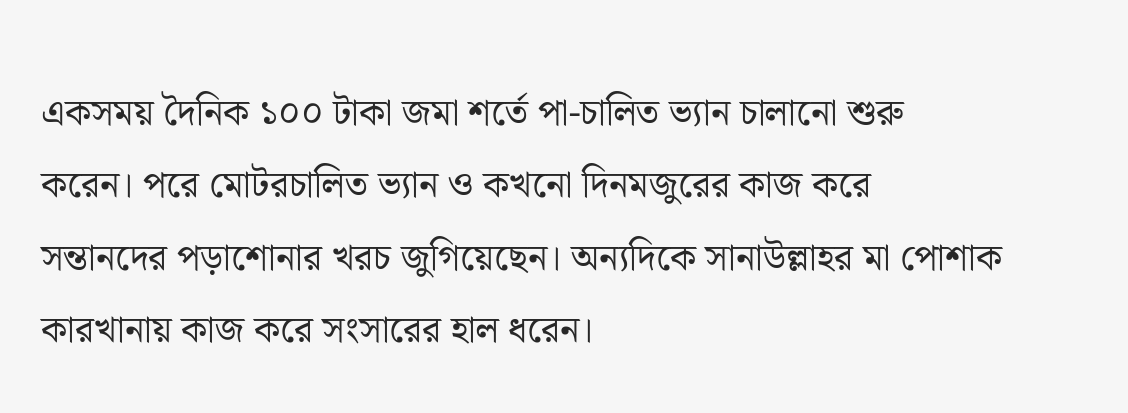একসময় দৈনিক ১০০ টাকা জমা শর্তে পা-চালিত ভ্যান চালানো শুরু করেন। পরে মোটরচালিত ভ্যান ও কখনো দিনমজুরের কাজ করে সন্তানদের পড়াশোনার খরচ জুগিয়েছেন। অন্যদিকে সানাউল্লাহর মা পোশাক কারখানায় কাজ করে সংসারের হাল ধরেন।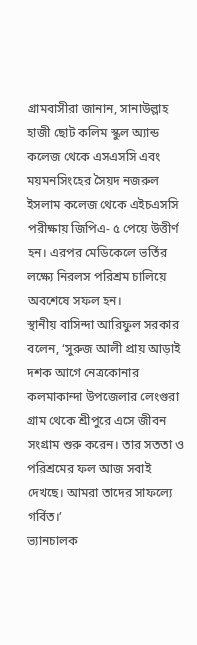গ্রামবাসীরা জানান, সানাউল্লাহ হাজী ছোট কলিম স্কুল অ্যান্ড কলেজ থেকে এসএসসি এবং ময়মনসিংহের সৈয়দ নজরুল ইসলাম কলেজ থেকে এইচএসসি পরীক্ষায় জিপিএ- ৫ পেয়ে উত্তীর্ণ হন। এরপর মেডিকেলে ভর্তির লক্ষ্যে নিরলস পরিশ্রম চালিয়ে অবশেষে সফল হন।
স্থানীয় বাসিন্দা আরিফুল সরকার বলেন, ‘সুরুজ আলী প্রায় আড়াই দশক আগে নেত্রকোনার কলমাকান্দা উপজেলার লেংগুরা গ্রাম থেকে শ্রীপুরে এসে জীবন সংগ্রাম শুরু করেন। তার সততা ও পরিশ্রমের ফল আজ সবাই দেখছে। আমরা তাদের সাফল্যে গর্বিত।’
ভ্যানচালক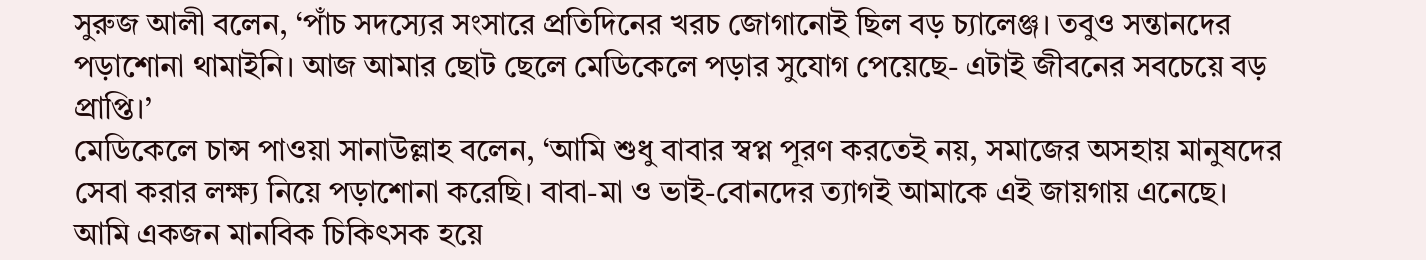সুরুজ আলী বলেন, ‘পাঁচ সদস্যের সংসারে প্রতিদিনের খরচ জোগানোই ছিল বড় চ্যালেঞ্জ। তবুও সন্তানদের পড়াশোনা থামাইনি। আজ আমার ছোট ছেলে মেডিকেলে পড়ার সুযোগ পেয়েছে- এটাই জীবনের সবচেয়ে বড় প্রাপ্তি।’
মেডিকেলে চান্স পাওয়া সানাউল্লাহ বলেন, ‘আমি শুধু বাবার স্বপ্ন পূরণ করতেই নয়, সমাজের অসহায় মানুষদের সেবা করার লক্ষ্য নিয়ে পড়াশোনা করেছি। বাবা-মা ও ভাই-বোনদের ত্যাগই আমাকে এই জায়গায় এনেছে। আমি একজন মানবিক চিকিৎসক হয়ে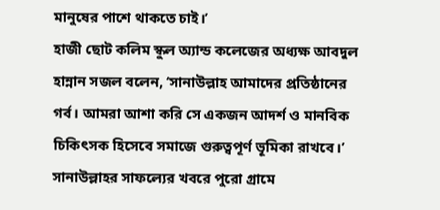মানুষের পাশে থাকতে চাই।’
হাজী ছোট কলিম স্কুল অ্যান্ড কলেজের অধ্যক্ষ আবদুল হান্নান সজল বলেন, ‘সানাউল্লাহ আমাদের প্রতিষ্ঠানের গর্ব। আমরা আশা করি সে একজন আদর্শ ও মানবিক চিকিৎসক হিসেবে সমাজে গুরুত্বপূর্ণ ভূমিকা রাখবে।’
সানাউল্লাহর সাফল্যের খবরে পুরো গ্রামে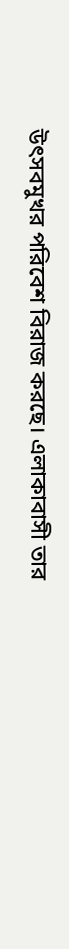উৎসবমুখর পরিবেশ বিরাজ করছে। এলাকাবাসী তার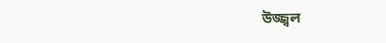উজ্জ্বল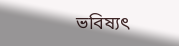ভবিষ্যৎ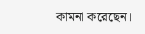কামনা করেছেন।